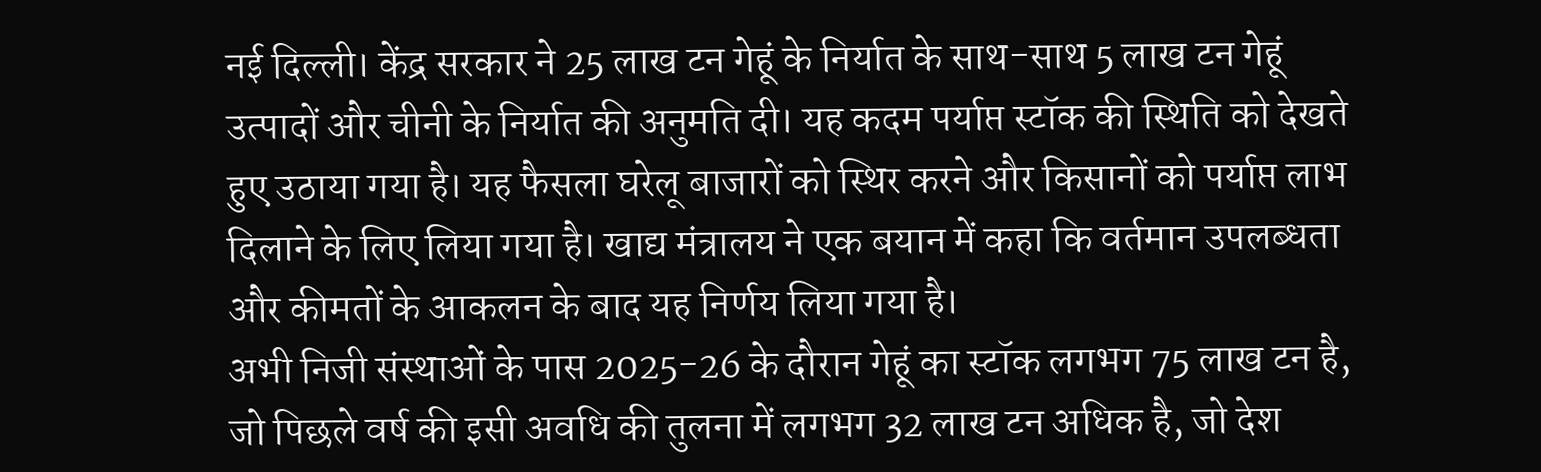नई दिल्ली। केंद्र सरकार ने 25 लाख टन गेहूं के निर्यात के साथ-साथ 5 लाख टन गेहूं उत्पादों और चीनी के निर्यात की अनुमति दी। यह कदम पर्याप्त स्टॉक की स्थिति को देखते हुए उठाया गया है। यह फैसला घरेलू बाजारों को स्थिर करने और किसानों को पर्याप्त लाभ दिलाने के लिए लिया गया है। खाद्य मंत्रालय ने एक बयान में कहा कि वर्तमान उपलब्धता और कीमतों के आकलन के बाद यह निर्णय लिया गया है।
अभी निजी संस्थाओं के पास 2025-26 के दौरान गेहूं का स्टॉक लगभग 75 लाख टन है, जो पिछले वर्ष की इसी अवधि की तुलना में लगभग 32 लाख टन अधिक है, जो देश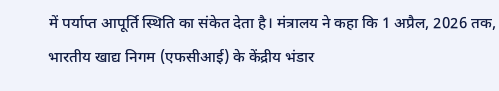में पर्याप्त आपूर्ति स्थिति का संकेत देता है। मंत्रालय ने कहा कि 1 अप्रैल, 2026 तक, भारतीय खाद्य निगम (एफसीआई) के केंद्रीय भंडार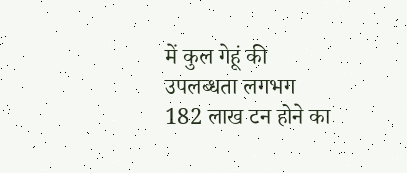में कुल गेहूं की उपलब्धता लगभग 182 लाख टन होने का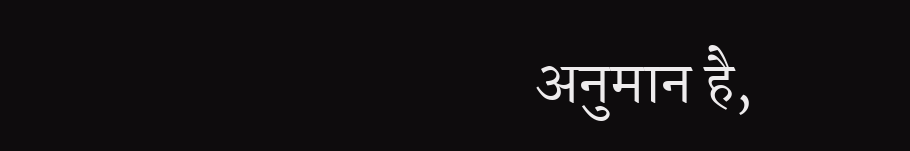अनुमान है,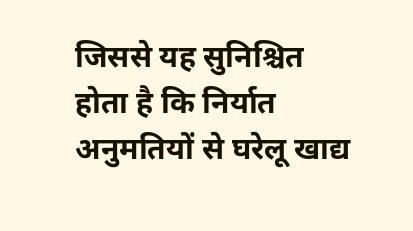जिससे यह सुनिश्चित होता है कि निर्यात अनुमतियों से घरेलू खाद्य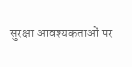सुरक्षा आवश्यकताओं पर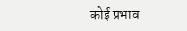कोई प्रभाव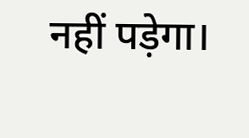नहीं पड़ेगा।